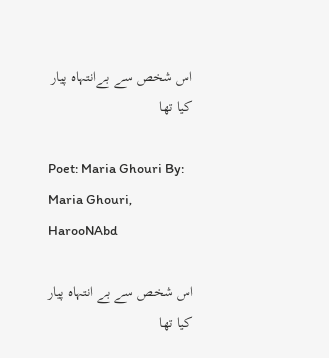اس شخص سے بےانتہاہ پیار کیا تھا

Poet: Maria Ghouri By: Maria Ghouri, HarooNAbd

اس شخص سے بے انتہاہ پیار کیا تھا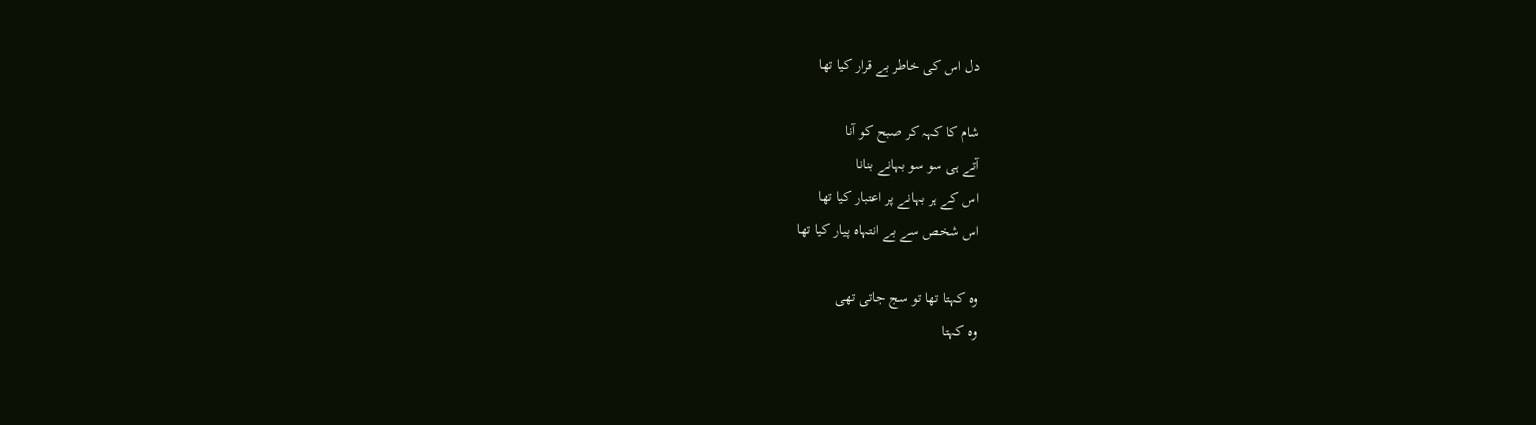دل اس کی خاطر بے قرار کیا تھا

شام کا کہہ کر صبح کو آنا
آتے ہی سو سو بہانے بنانا
اس کے ہر بہانے پر اعتبار کیا تھا
اس شخص سے بے انتہاہ پیار کیا تھا

وہ کہتا تھا تو سج جاتی تھی
وہ کہتا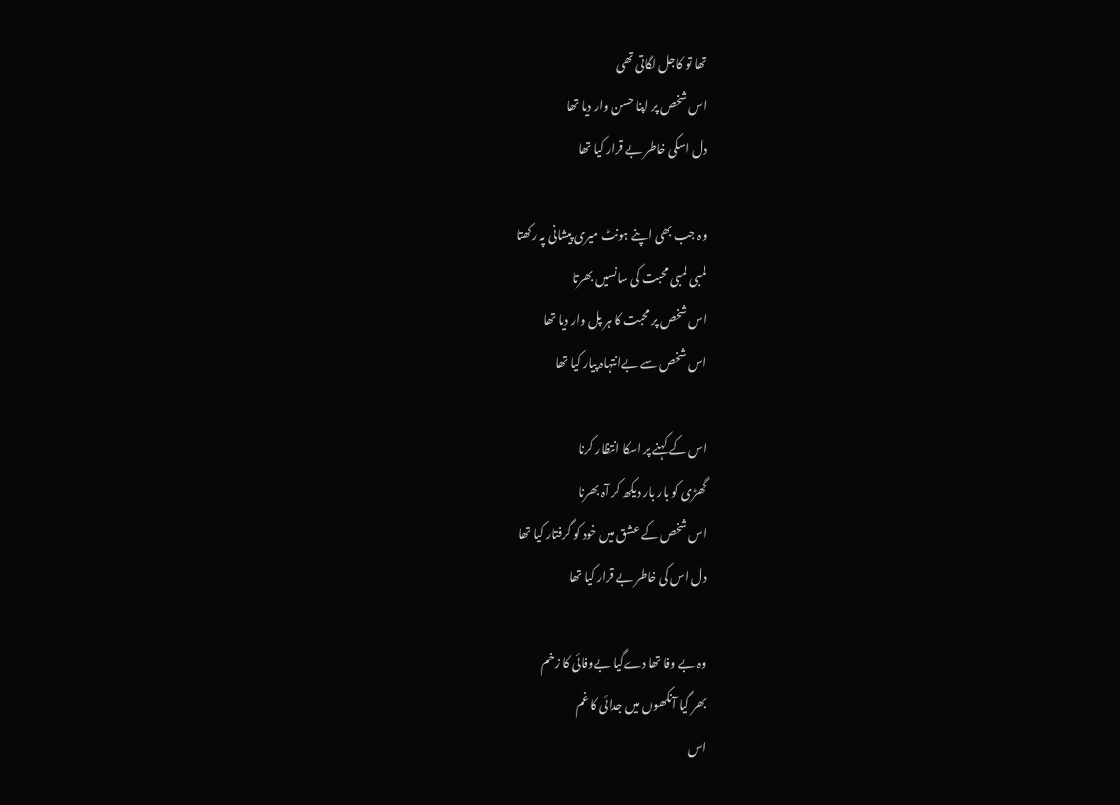تھا تو کاجل لگاتی تھی
اس شخص پر اپنا حسن وار دیا تھا
دل اسکی خاطر بے قرار کیا تھا

وہ جب بھی اپنے ہونٹ میری پیشانی پہ رکھتا
لمبی لمبی محبت کی سانسیں بھرتا
اس شخص پر محبت کا ہر پل وار دیا تھا
اس شخص سے بےانتہاہ پیار کیا تھا

اس کے کہنے پر اسکا انتظار کرنا
گھڑی کو بار بار دیکھ کر آہ بھرنا
اس شخص کے عشق میں خود کو گرفتار کیا تھا
دل اس کی خاطر بے قرار کیا تھا

وہ بے وفا تھا دےگیا بےوفائی کا زخم
بھر گیا آنکھوں میں جدائی کا غم
اس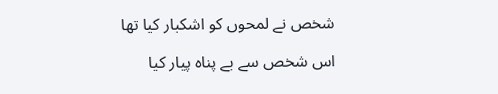شخص نے لمحوں کو اشکبار کیا تھا

اس شخص سے بے پناہ پیار کیا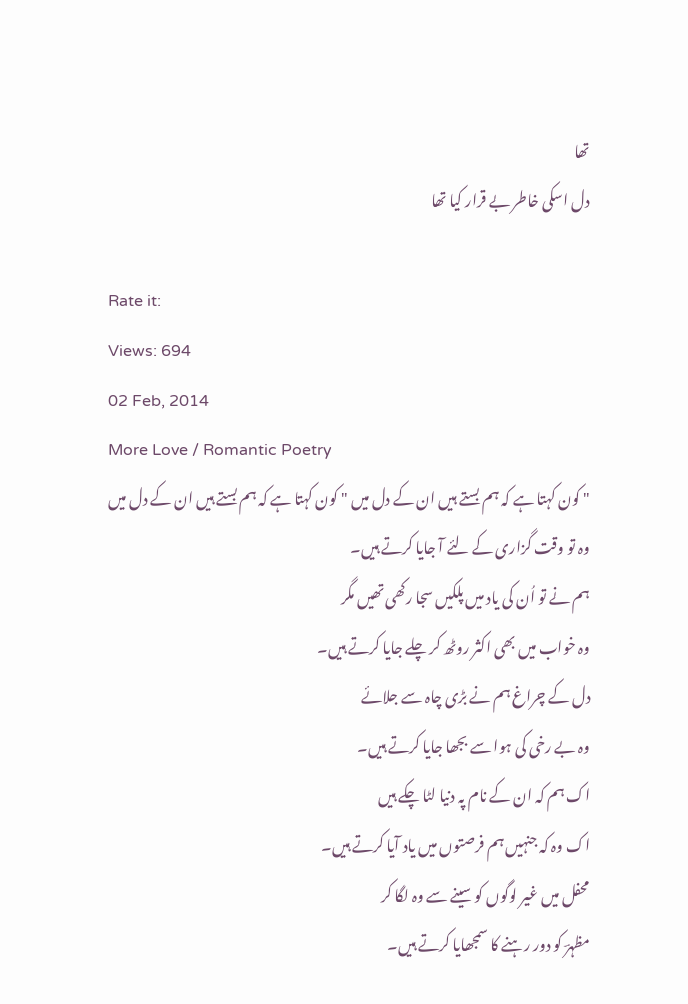تھا
دل اسکی خاطر بے قرار کیا تھا

Rate it:
Views: 694
02 Feb, 2014
More Love / Romantic Poetry
" کون کہتا ہے کہ ہم بستے ہیں ان کے دل میں " کون کہتا ہے کہ ہم بستے ہیں ان کے دل میں
وہ تو وقت گزاری کے لئے آ جایا کرتے ہیں۔
ہم نے تو اُن کی یاد میں پلکیں سجا رکھی تھیں مگر
وہ خواب میں بھی اکثر روٹھ کر چلے جایا کرتے ہیں۔
دل کے چراغ ہم نے بڑی چاہ سے جلائے
وہ بے رخی کی ہوا سے بجھا جایا کرتے ہیں۔
اک ہم کہ ان کے نام پہ دنیا لٹا چکے ہیں
اک وہ کہ جنہیں ہم فرصتوں میں یاد آیا کرتے ہیں۔
محفل میں غیر لوگوں کو سینے سے وہ لگا کر
مظہرؔ کو دور رہنے کا سمجھایا کرتے ہیں۔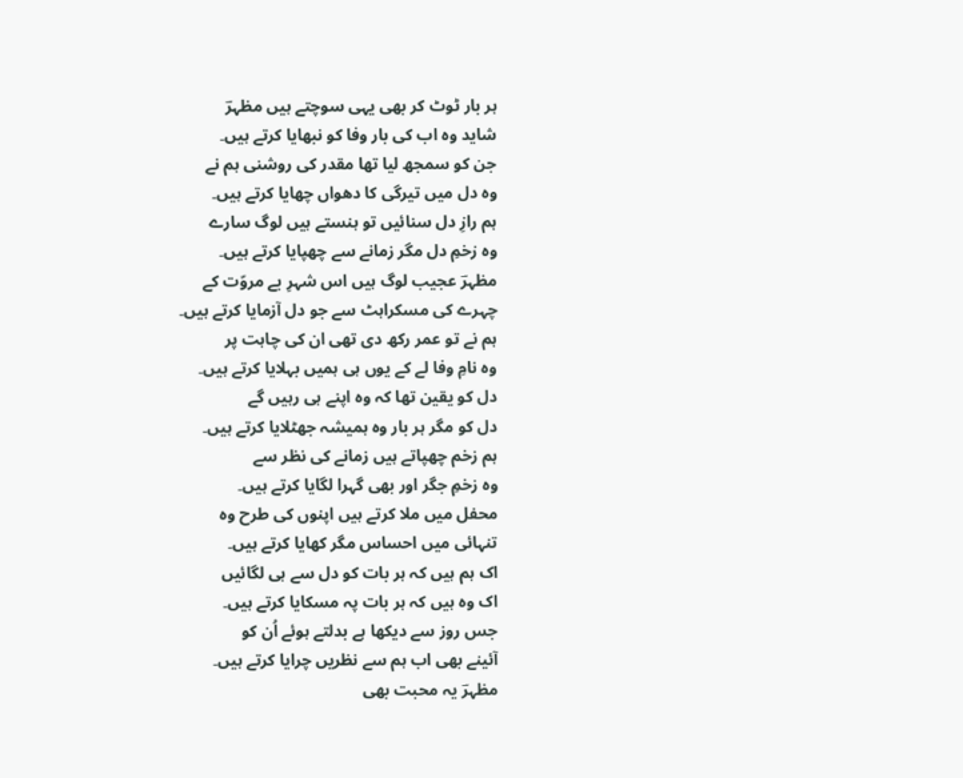ہر بار ٹوٹ کر بھی یہی سوچتے ہیں مظہرؔ
شاید وہ اب کی بار وفا کو نبھایا کرتے ہیں۔
جن کو سمجھ لیا تھا مقدر کی روشنی ہم نے
وہ دل میں تیرگی کا دھواں چھایا کرتے ہیں۔
ہم رازِ دل سنائیں تو ہنستے ہیں لوگ سارے
وہ زخمِ دل مگر زمانے سے چھپایا کرتے ہیں۔
مظہرؔ عجیب لوگ ہیں اس شہرِ بے مروّت کے
چہرے کی مسکراہٹ سے جو دل آزمایا کرتے ہیں۔
ہم نے تو عمر رکھ دی تھی ان کی چاہت پر
وہ نامِ وفا لے کے یوں ہی ہمیں بہلایا کرتے ہیں۔
دل کو یقین تھا کہ وہ اپنے ہی رہیں گے
دل کو مگر ہر بار وہ ہمیشہ جھٹلایا کرتے ہیں۔
ہم زخم چھپاتے ہیں زمانے کی نظر سے
وہ زخمِ جگر اور بھی گہرا لگایا کرتے ہیں۔
محفل میں ملا کرتے ہیں اپنوں کی طرح وہ
تنہائی میں احساس مگر کھایا کرتے ہیں۔
اک ہم ہیں کہ ہر بات کو دل سے ہی لگائیں
اک وہ ہیں کہ ہر بات پہ مسکایا کرتے ہیں۔
جس روز سے دیکھا ہے بدلتے ہوئے اُن کو
آئینے بھی اب ہم سے نظریں چرایا کرتے ہیں۔
مظہرؔ یہ محبت بھی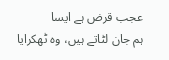عجب قرض ہے ایسا
ہم جان لٹاتے ہیں، وہ ٹھکرایا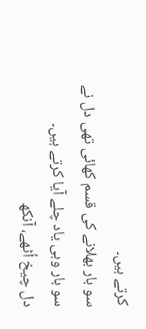کرتے ہیں۔
سو بار بھلانے کی قسم کھائی تھی دل نے
سو بار وہی یاد چلے آیا کرتے ہیں۔
دل چیخ اُٹھے، آنکھ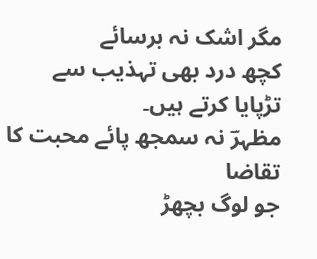مگر اشک نہ برسائے
کچھ درد بھی تہذیب سے تڑپایا کرتے ہیں۔
مظہرؔ نہ سمجھ پائے محبت کا تقاضا
جو لوگ بچھڑ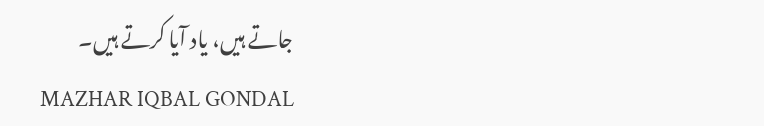جاتے ہیں، یاد آیا کرتے ہیں۔
MAZHAR IQBAL GONDAL